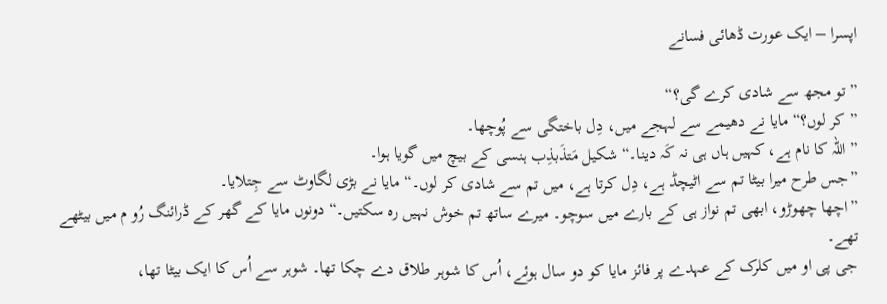اپسرا – ایک عورت ڈھائی فسانے

”تو مجھ سے شادی کرے گی؟“
”کر لوں؟“ مایا نے دھیمے سے لہجے میں، دِل باختگی سے پُوچھا۔
”اللہ کا نام ہے، کہیں ہاں ہی نہ کَہ دینا۔“ شکیل مَتذَبذِب ہنسی کے بیچ میں گویا ہوا۔
”جس طرح میرا بیٹا تم سے اٹیچڈ ہے، دِل کرتا ہے، میں تم سے شادی کر لوں۔“ مایا نے بڑی لگاوٹ سے جِتلایا۔
”اچھا چھوڑو، ابھی تم نواز ہی کے بارے میں سوچو۔ میرے ساتھ تم خوش نہیں رہ سکتیں۔“ دونوں مایا کے گھر کے ڈرائنگ رُو م میں بیٹھے تھے۔
جی پی او میں کلرک کے عہدے پر فائز مایا کو دو سال ہوئے، اُس کا شوہر طلاق دے چکا تھا۔ شوہر سے اُس کا ایک بیٹا تھا،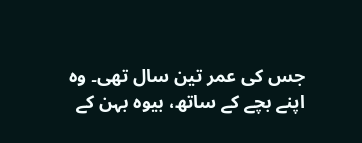جس کی عمر تین سال تھی۔ وہ اپنے بچے کے ساتھ، بیوہ بہن کے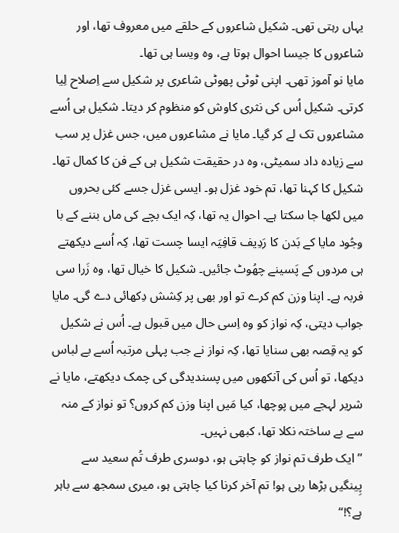یہاں رہتی تھی۔ شکیل شاعروں کے حلقے میں معروف تھا، اور شاعروں کا جیسا احوال ہوتا ہے، وہ ویسا ہی تھا۔
مایا نو آموز تھی۔ اپنی ٹوٹی پھوٹی شاعری پر شکیل سے اِصلاح لِیا کرتی۔ شکیل اُس کی نثری کاوش کو منظوم کر دیتا۔ شکیل ہی اُسے مشاعروں تک لے کر گیا۔ مایا نے مشاعروں میں، جس غزل پر سب سے زیادہ داد سمیٹی، وہ در حقیقت شکیل ہی کے فن کا کمال تھا۔ شکیل کا کہنا تھا، تم خود غزل ہو۔ ایسی غزل جسے کئی بحروں میں لکھا جا سکتا ہے۔ احوال یہ تھا، کِہ ایک بچے کی ماں بننے کے با وجُود مایا کے بَدن کا رَدِیف قافِیَہ ایسا چست تھا، کِہ اُسے دیکھتے ہی مردوں کے پَسینے چھُوٹ جائیں۔ شکیل کا خیال تھا، وہ زَرا سی فربہ ہے۔ اپنا وزن کم کرے تو اور بھی پر کِشش دِکھائی دے گی۔ مایا جواب دیتی، کِہ نواز کو وہ اِسی حال میں قبول ہے۔ اُس نے شکیل کو یہ قِصہ بھی سنایا تھا، کِہ نواز نے جب پہلی مرتبہ اُسے بے لباس دیکھا، تو اُس کی آنکھوں میں پسندیدگی کی چمک دیکھتے، مایا نے شریر لہجے میں پوچھا، کیا مَیں اپنا وزن کم کروں؟ تو نواز کے منہ سے بے ساختہ نکلا تھا، کبھی نہیں۔
”ایک طرف تم نواز کو چاہتی ہو، دوسری طرف تُم سعید سے پِینگیں بڑھا رہی ہو! تم آخر کرنا کیا چاہتی ہو، میری سمجھ سے باہر ہے؟!“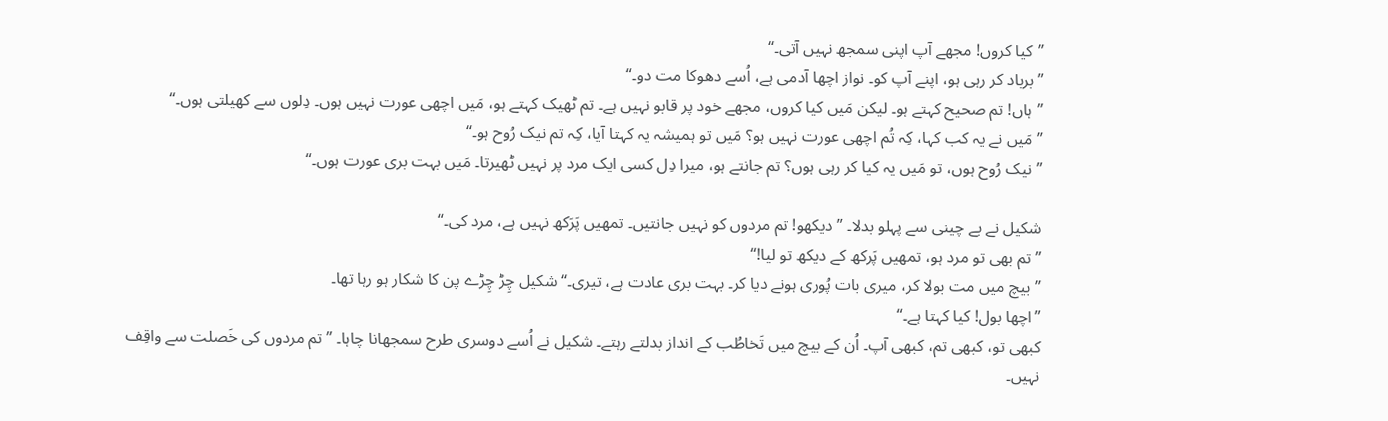”کیا کروں! مجھے آپ اپنی سمجھ نہیں آتی۔“
”برباد کر رہی ہو، اپنے آپ کو۔ نواز اچھا آدمی ہے، اُسے دھوکا مت دو۔“
”ہاں! تم صحیح کہتے ہو۔ لیکن مَیں کیا کروں، مجھے خود پر قابو نہیں ہے۔ تم ٹھیک کہتے ہو، مَیں اچھی عورت نہیں ہوں۔ دِلوں سے کھیلتی ہوں۔“
”مَیں نے یہ کب کہا، کِہ تُم اچھی عورت نہیں ہو؟ مَیں تو ہمیشہ یہ کہتا آیا، کِہ تم نیک رُوح ہو۔“
”نیک رُوح ہوں، تو مَیں یہ کیا کر رہی ہوں؟ تم جانتے ہو، میرا دِل کسی ایک مرد پر نہیں ٹھیرتا۔ مَیں بہت بری عورت ہوں۔“

شکیل نے بے چینی سے پہلو بدلا۔ ”دیکھو! تم مردوں کو نہیں جانتیں۔ تمھیں پَرَکھ نہیں ہے، مرد کی۔“
”تم بھی تو مرد ہو، تمھیں پَرکھ کے دیکھ تو لیا!“
”بیچ میں مت بولا کر، میری بات پُوری ہونے دیا کر۔ بہت بری عادت ہے، تیری۔“ شکیل چِڑ چِڑے پن کا شکار ہو رہا تھا۔
”اچھا بول! کیا کہتا ہے۔“
کبھی تو، کبھی تم، کبھی آپ۔ اُن کے بیچ میں تَخاطُب کے انداز بدلتے رہتے۔ شکیل نے اُسے دوسری طرح سمجھانا چاہا۔ ”تم مردوں کی خَصلت سے واقِف نہیں۔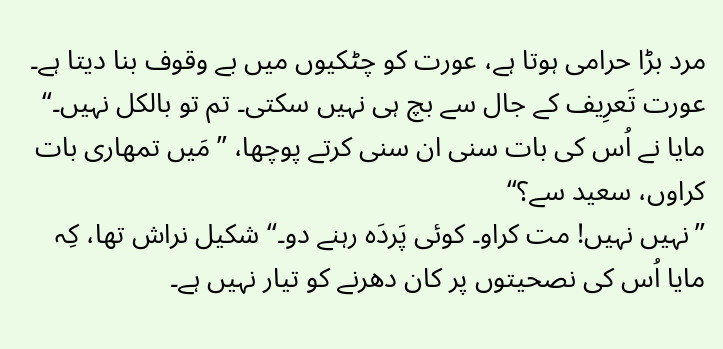مرد بڑا حرامی ہوتا ہے، عورت کو چٹکیوں میں بے وقوف بنا دیتا ہے۔ عورت تَعرِیف کے جال سے بچ ہی نہیں سکتی۔ تم تو بالکل نہیں۔“
مایا نے اُس کی بات سنی ان سنی کرتے پوچھا، ”مَیں تمھاری بات کراوں، سعید سے؟“
”نہیں نہیں! مت کراو۔ کوئی پَردَہ رہنے دو۔“ شکیل نراش تھا، کِہ مایا اُس کی نصحیتوں پر کان دھرنے کو تیار نہیں ہے۔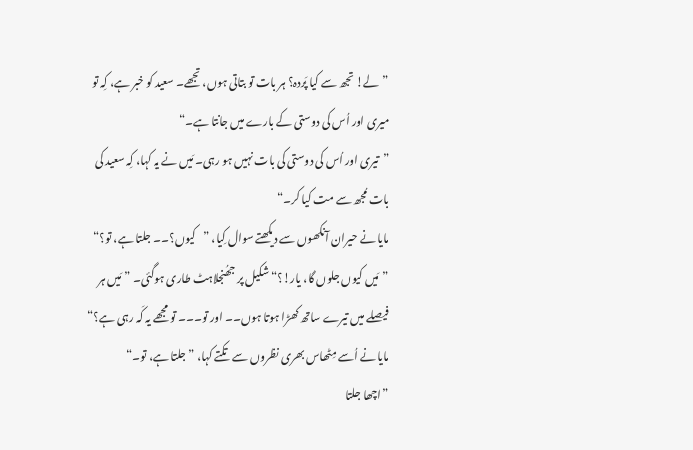”لے! تجھ سے کیا پَردہ؟ ہر بات تو بتاتی ہوں، تجھے۔ سعید کو خبر ہے، کِہ تو میری اور اُس کی دوستی کے بارے میں جانتا ہے۔“
”تیری اور اُس کی دوستی کی بات نہیں ہو رہی۔ مَیں نے یہ کہا، کِہ سعید کی بات مُجھ سے مت کیا کر۔“
مایا نے حیران آنکھوں سے دیکھتے سوال کِیا، ”کیوں؟۔۔ جلتا ہے، تو؟“
”مَیں کیوں جلوں گا، یار!؟“ شکیل پر جھُنجلاہٹ طاری ہوگئی۔ ”مَیں ہر فیصلے میں تیرے ساتھ کھڑا ہوتا ہوں۔۔ اور تو۔۔۔ تو مجھے یہ کَہ رہی ہے؟“
مایا نے اُسے مِٹھاس بھری نظروں سے تکتے کہا، ”جلتا ہے، تو۔“
”اچھا جلتا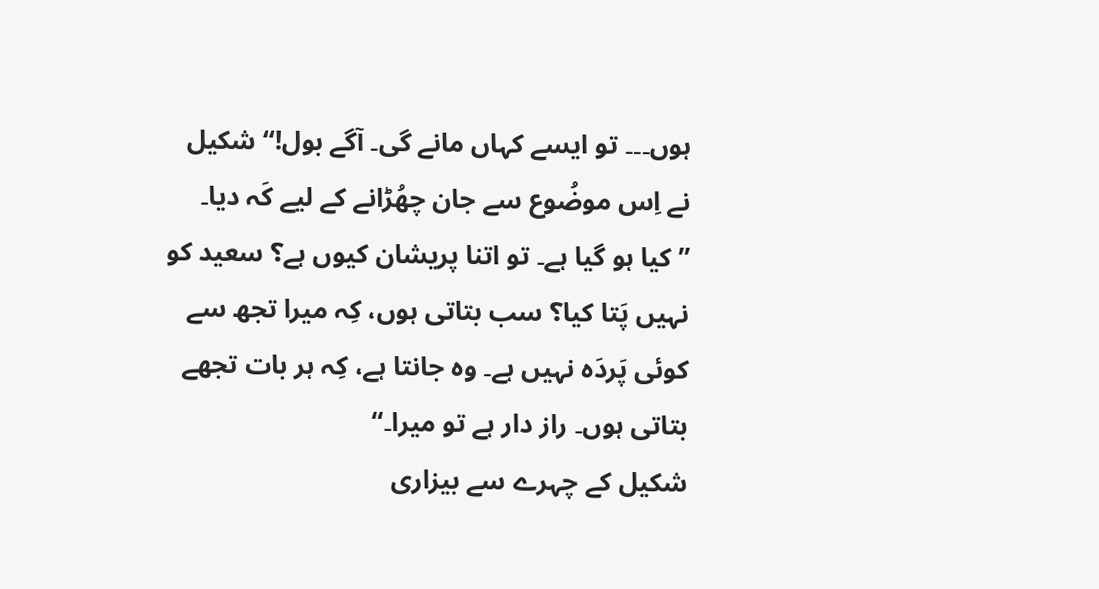ہوں۔۔۔ تو ایسے کہاں مانے گی۔ آگے بول!“ شکیل نے اِس موضُوع سے جان چھُڑانے کے لیے کَہ دیا۔
”کیا ہو گیا ہے۔ تو اتنا پریشان کیوں ہے؟ سعید کو نہیں پَتا کیا؟ سب بتاتی ہوں، کِہ میرا تجھ سے کوئی پَردَہ نہیں ہے۔ وہ جانتا ہے، کِہ ہر بات تجھے بتاتی ہوں۔ راز دار ہے تو میرا۔“
شکیل کے چہرے سے بیزاری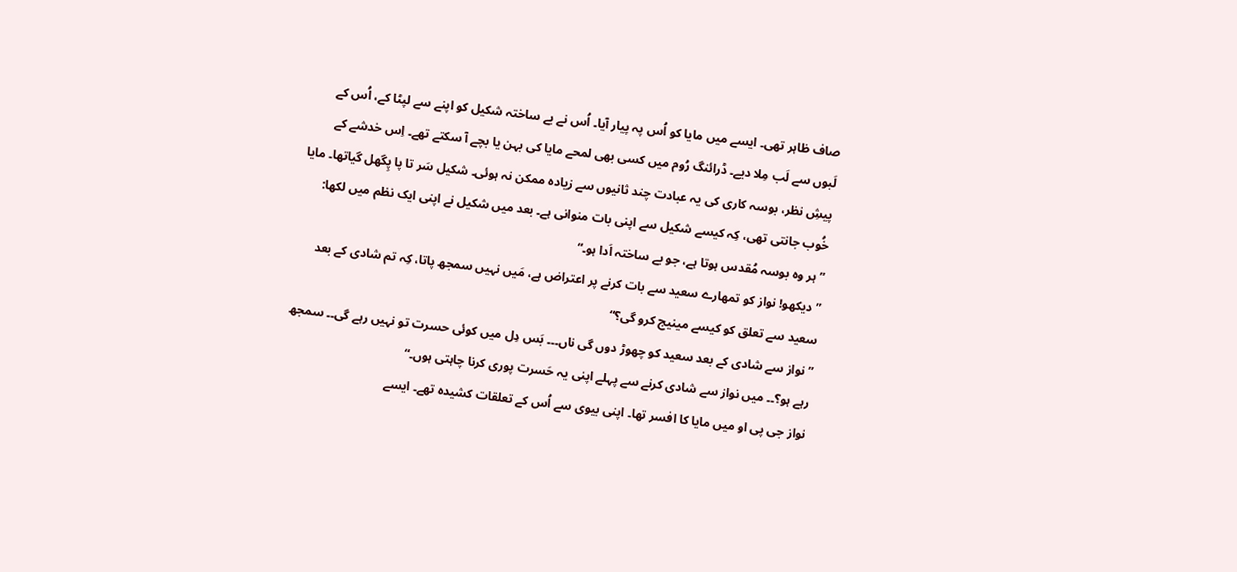صاف ظاہر تھی۔ ایسے میں مایا کو اُس پہ پیار آیا۔ اُس نے بے ساختہ شکیل کو اپنے سے لپٹا کے، اُس کے لَبوں سے لَب مِلا دیے۔ ڈرائنگ رُوم میں کسی بھی لمحے مایا کی بہن یا بچے آ سکتے تھے۔ اِس خدشے کے پیشِ نظر، بوسہ کاری کی یہ عبادت چند ثانیوں سے زیادہ ممکن نہ ہوئی۔ شکیل سَر تا پا پِگھل گیاتھا۔ مایا خُوب جانتی تھی، کِہ کیسے شکیل سے اپنی بات منوانی ہے۔ بعد میں شکیل نے اپنی ایک نظم میں لکھا:
”ہر وہ بوسہ مُقدس ہوتا ہے، جو بے ساختہ اَدا ہو۔“
”دیکھو! نواز کو تمھارے سعید سے بات کرنے پر اعتراض ہے، مَیں نہیں سمجھ پاتا، کِہ تم شادی کے بعد سعید سے تعلق کو کیسے مینیج کرو گی؟“
”نواز سے شادی کے بعد سعید کو چھوڑ دوں گی ناں۔۔۔ بَس دِل میں کوئی حسرت تو نہیں رہے گی۔۔ سمجھ رہے ہو؟۔۔ میں نواز سے شادی کرنے سے پہلے اپنی یہ حَسرت پوری کرنا چاہتی ہوں۔“
نواز جی پی او میں مایا کا افسر تھا۔ اپنی بیوی سے اُس کے تعلقات کشیدہ تھے۔ ایسے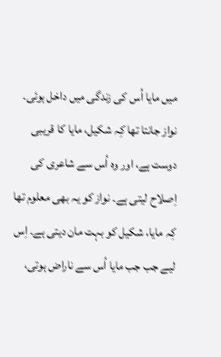میں مایا اُس کی زندگی میں داخل ہوئی۔ نواز جانتا تھا کِہ شکیل، مایا کا قریبی دوست ہے، اور وہ اُس سے شاعری کی اِصلاح لیتی ہے۔ نواز کو یہ بھی معلوم تھا کِہ مایا، شکیل کو بہت مان دیتی ہے۔ اِس لیے جب جب مایا اُس سے ناراض ہوتی،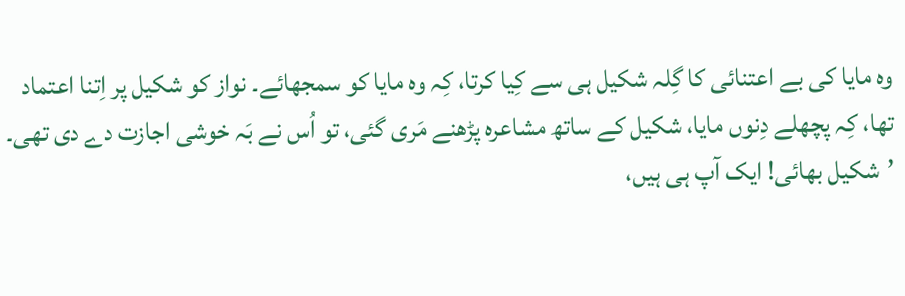وہ مایا کی بے اعتنائی کا گِلہ شکیل ہی سے کِیا کرتا، کِہ وہ مایا کو سمجھائے۔ نواز کو شکیل پر اِتنا اعتماد تھا، کِہ پچھلے دِنوں مایا، شکیل کے ساتھ مشاعرہ پڑھنے مَری گئی، تو اُس نے بَہ خوشی اجازت دے دی تھی۔
’شکیل بھائی! ایک آپ ہی ہیں،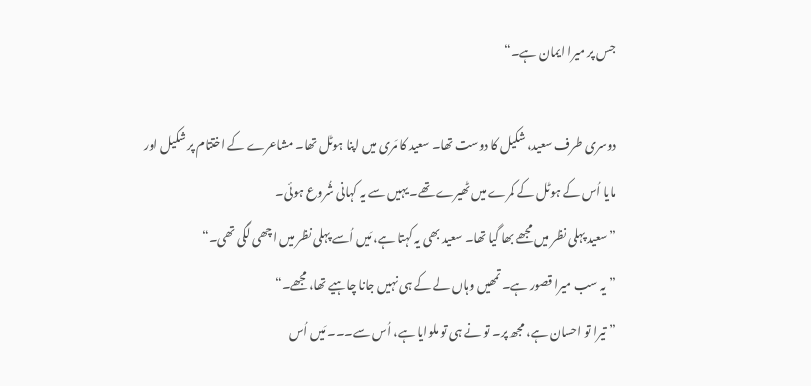جس پر میرا ایمان ہے۔“

دوسری طرف سعید، شکیل کا دوست تھا۔ سعید کا مَری میں اپنا ہوٹل تھا۔ مشاعرے کے اختتام پر شکیل اور مایا اُس کے ہوٹل کے کمرے میں ٹھیرے تھے۔ یہیں سے یہ کہانی شُروع ہوئی۔
”سعید پہلی نظر میں مجھے بھا گیا تھا۔ سعید بھی یہ کہتا ہے، مَیں اُسے پہلی نظر میں اچھی لگی تھی۔“
”یہ سب میرا قصور ہے۔ تمھیں وہاں لے کے ہی نہیں جانا چاہیے تھا، مجھے۔“
”تیرا تو احسان ہے، مجھ پر۔ تو نے ہی تو ملوایا ہے، اُس سے۔۔۔ مَیں اُس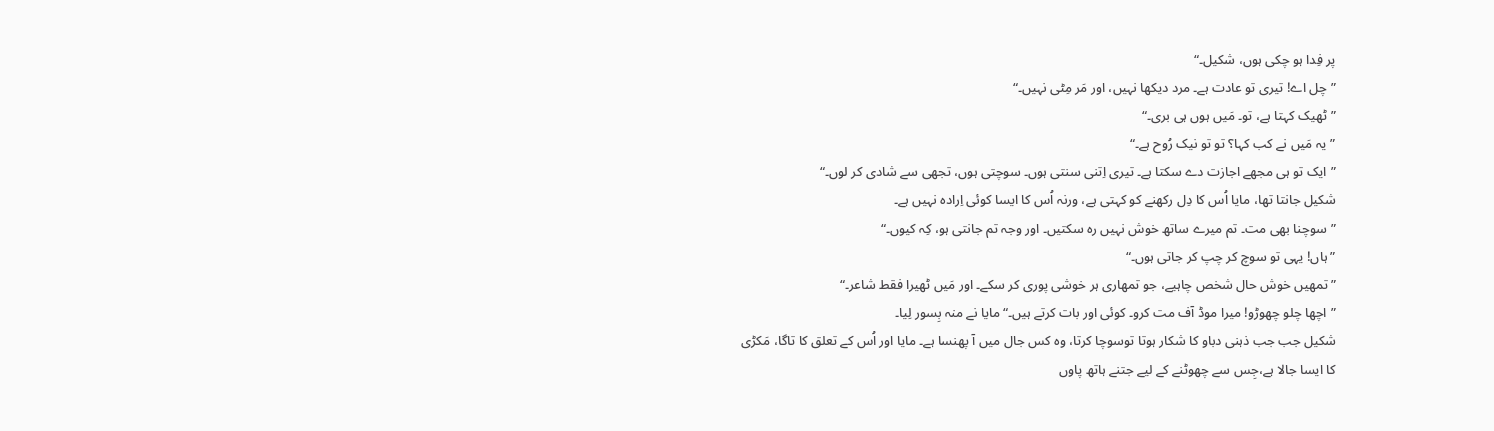پر فِدا ہو چکی ہوں، شکیل۔“
”چل اے! تیری تو عادت ہے۔ مرد دیکھا نہیں، اور مَر مِٹی نہیں۔“
”ٹھیک کہتا ہے، تو۔ مَیں ہوں ہی بری۔“
”یہ مَیں نے کب کہا؟ تو تو نیک رُوح ہے۔“
”ایک تو ہی مجھے اجازت دے سکتا ہے۔ تیری اِتنی سنتی ہوں۔ سوچتی ہوں، تجھی سے شادی کر لوں۔“
شکیل جانتا تھا، مایا اُس کا دِل رکھنے کو کہتی ہے، ورنہ اُس کا ایسا کوئی اِرادہ نہیں ہے۔
”سوچنا بھی مت۔ تم میرے ساتھ خوش نہیں رہ سکتیں۔ اور وجہ تم جانتی ہو، کِہ کیوں۔“
”ہاں! یہی تو سوچ کر چپ کر جاتی ہوں۔“
”تمھیں خوش حال شخص چاہیے، جو تمھاری ہر خوشی پوری کر سکے۔ اور مَیں ٹھیرا فقط شاعر۔“
”اچھا چلو چھوڑو! میرا موڈ آف مت کرو۔ کوئی اور بات کرتے ہیں۔“ مایا نے منہ بِسور لِیا۔
شکیل جب جب ذہنی دباو کا شکار ہوتا توسوچا کرتا، وہ کس جال میں آ پھنسا ہے۔ مایا اور اُس کے تعلق کا تاگا، مَکڑی کا ایسا جالا ہے،جِس سے چھوٹنے کے لیے جتنے ہاتھ پاوں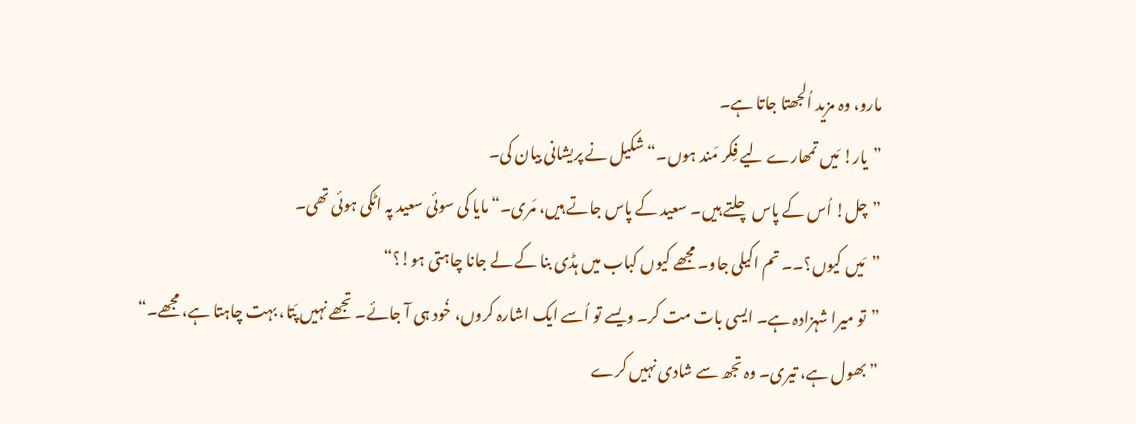مارو، وہ مزید اُلجھتا جاتا ہے۔
”یار! مَیں تمھارے لیے فِکر مَند ہوں۔“ شکیل نے پریشانی بیان کی۔
”چل! اُس کے پاس چلتے ہیں۔ سعید کے پاس جاتے ہیں، مَری۔“ مایا کی سوئی سعید پہ اٹکی ہوئی تھی۔
”مَیں کیوں؟۔۔ تم اکیلی جاو۔ مجھے کیوں کباب میں ہڈی بنا کے لے جانا چاہتی ہو!؟“
”تو میرا شہزادہ ہے۔ ایسی بات مت کر۔ ویسے تو اُسے ایک اشارہ کروں، خُود ہی آ جائے۔ تجھے نہیں پَتا، بہت چاہتا ہے، مجھے۔“
”بھول ہے، تیری۔ وہ تجھ سے شادی نہیں کرے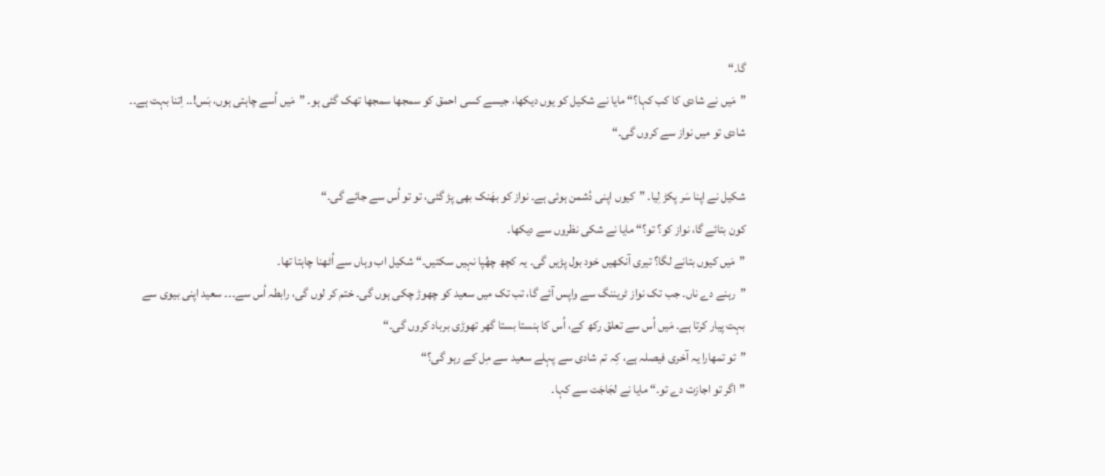گا۔“
”مَیں نے شادی کا کب کہا؟“ مایا نے شکیل کو یوں دیکھا، جیسے کسی احمق کو سمجھا سمجھا تھک گئی ہو۔ ”مَیں اُسے چاہتی ہوں، بَس!۔۔ اِتنا بہت ہے۔۔ شادی تو میں نواز سے کروں گی۔“

شکیل نے اپنا سَر پکڑ لِیا۔ ”کیوں اپنی دُشمن ہوئی ہے۔ نواز کو بھَنک بھی پڑ گئی، تو تو اُس سے جائے گی۔“
کون بتائے گا، نواز کو؟ تو؟“ مایا نے شکی نظروں سے دیکھا۔
”مَیں کیوں بتانے لگا؟ تیری آنکھیں خود بول پڑیں گی۔ یہ کچھ چھُپا نہیں سکتیں۔“ شکیل اب وہاں سے اُٹھنا چاہتا تھا۔
”رہنے دے ناں۔ جب تک نواز ٹریننگ سے واپس آئے گا، تب تک میں سعید کو چھوڑ چکی ہوں گی۔ ختم کر لوں گی، رابطہ اُس سے۔۔۔ سعید اپنی بیوی سے بہت پیار کرتا ہے۔ مَیں اُس سے تعلق رکھ کے، اُس کا ہنستا بستا گھر تھوڑی برباد کروں گی۔“
”تو تمھارا یہ آخری فیصلہ ہے، کِہ تم شادی سے پہلے سعید سے مِل کے رہو گی؟“
”اگر تو اجازت دے تو۔“ مایا نے لجَاجَت سے کہا۔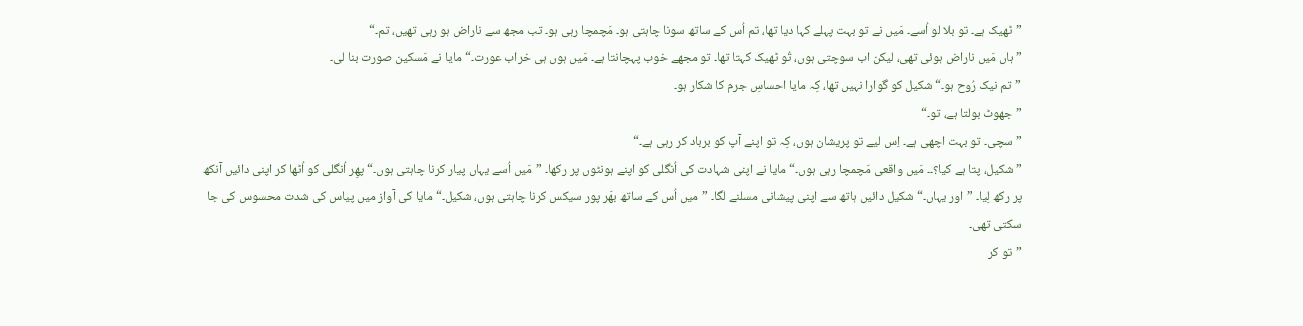”ٹھیک ہے۔ تو بلا لو اُسے۔ مَیں نے تو بہت پہلے کہا دیا تھا، تم اُس کے ساتھ سونا چاہتی ہو۔ مَچمچا رہی ہو۔ تب مجھ سے ناراض ہو رہی تھیں، تم۔“
”ہاں مَیں ناراض ہوئی تھی، لیکن اب سوچتی ہوں، تُو ٹھیک کہتا تھا۔ تو مجھے خوب پہچانتا ہے۔ مَیں ہوں ہی خراب عورت۔“ مایا نے مَسکین صورت بنا لی۔
”تم نیک رُوح ہو۔“ شکیل کو گوارا نہیں تھا، کِہ مایا احساسِ جرم کا شکار ہو۔
”جھوٹ بولتا ہے، تو۔“
”سچی۔ تو بہت اچھی ہے۔ اِس لیے تو پریشان ہوں، کِہ تو اپنے آپ کو برباد کر رہی ہے۔“
”شکیل، پتا ہے کیا؟۔۔ مَیں واقعی مَچمچا رہی ہوں۔“ مایا نے اپنی شہادت کی اُنگلی کو اپنے ہونٹوں پر رکھا۔ ”مَیں اُسے یہاں پیار کرنا چاہتی ہوں۔“ پھِر اُنگلی کو اُٹھا کر اپنی دائیں آنکھ پر رکھ لِیا۔ ”اور یہاں۔“ شکیل دائیں ہاتھ سے اپنی پیشانی مسلنے لگا۔ ”میں اُس کے ساتھ بھَر پور سیکس کرنا چاہتی ہوں، شکیل۔“ مایا کی آواز میں پیاس کی شدت محسوس کی جا سکتی تھی۔
”تو کر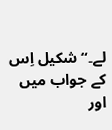لے۔“ شکیل اِس کے جواب میں اور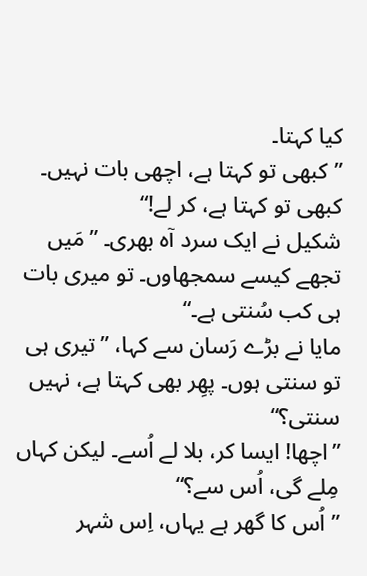کیا کہتا۔
”کبھی تو کہتا ہے، اچھی بات نہیں۔ کبھی تو کہتا ہے، کر لے!“
شکیل نے ایک سرد آہ بھری۔ ”مَیں تجھے کیسے سمجھاوں۔ تو میری بات ہی کب سُنتی ہے۔“
مایا نے بڑے رَسان سے کہا، ”تیری ہی تو سنتی ہوں۔ پھِر بھی کہتا ہے، نہیں سنتی؟“
”اچھا! ایسا کر، بلا لے اُسے۔ لیکن کہاں مِلے گی، اُس سے؟“
”اُس کا گھر ہے یہاں، اِس شہر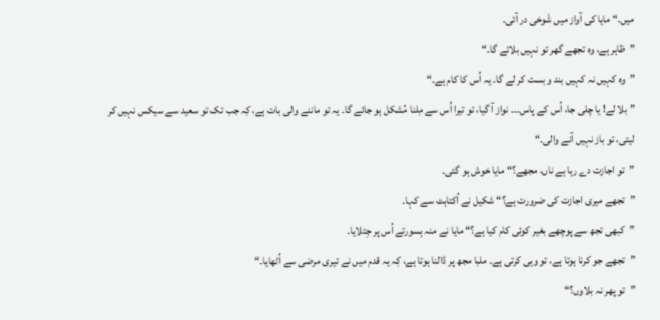میں۔“ مایا کی آواز میں شَوخی در آئی۔
”ظاہر ہے، وہ تجھے گھر تو نہیں بلائے گا۔“
”وہ کہیں نہ کہیں بند و بست کر لے گا۔ یہ اُس کا کام ہے۔“
”بلا لے! یا چلی جا، اُس کے پاس۔۔۔ نواز آ گیا، تو تیرا اُس سے مِلنا مُشکل ہو جائے گا۔ یہ تو ماننے والی بات ہے، کِہ جب تک تو سعید سے سیکس نہیں کر لیتی، تو باز نہیں آنے والی۔“
”تو اجازت دے رہا ہے ناں، مجھے؟“ مایا خوش ہو گئی۔
”تجھے میری اجازت کی ضرورت ہے؟“ شکیل نے اُکتاہٹ سے کہا۔
”کبھی تجھ سے پوچھے بغیر کوئی کام کیا ہے؟“ مایا نے منہ بِسورتے اُس پر جِتلایا۔
”تجھے جو کرنا ہوتا ہے، تو وہی کرتی ہے۔ ملبا مجھ پر ڈالنا ہوتا ہے، کِہ یہ قدم میں نے تیری مرضی سے اُٹھایا۔“
”تو پھر نہ بلاوں؟“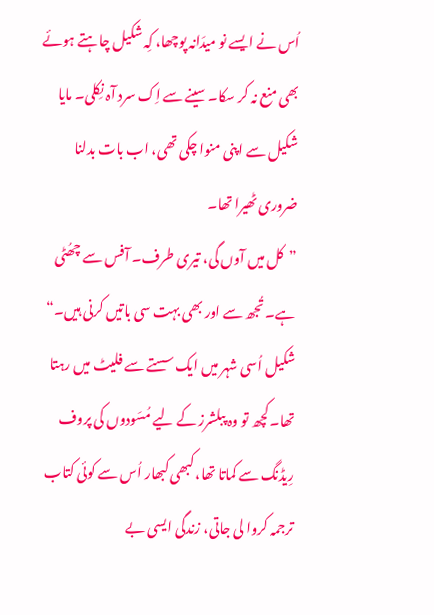اُس نے ایسے نو میدَانہ پوچھا، کِہ شکیل چاہتے ہوئے بھی منع نہ کر سکا۔ سینے سے اِک سرد آہ نِکلی۔ مایا شکیل سے اپنی منوا چکی تھی، اب بات بدلنا ضروری ٹھیرا تھا۔
”کل میں آوں گی، تیری طرف۔ آفس سے چھُٹی ہے۔ تُجھ سے اور بھی بہت سی باتیں کرنی ہیں۔“
شکیل اُسی شہر میں ایک سستے سے فلیٹ میں رہتا تھا۔ کچھ تو وہ پبلشرز کے لیے مُسَودوں کی پروف رِیڈنگ سے کماتا تھا، کبھی کبھار اُس سے کوئی کتاب ترجمہ کروا لی جاتی، زندگی ایسی بے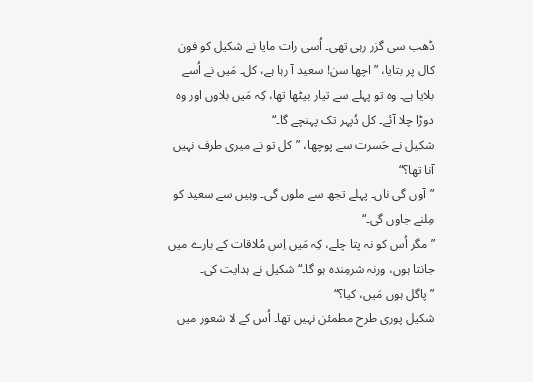ڈھب سی گزر رہی تھی۔ اُسی رات مایا نے شکیل کو فون کال پر بتایا، ”اچھا سن! سعید آ رہا ہے، کل۔ مَیں نے اُسے بلایا ہے۔ وہ تو پہلے سے تیار بیٹھا تھا، کِہ مَیں بلاوں اور وہ دوڑا چلا آئے۔ کل دُپہر تک پہنچے گا۔“
شکیل نے حَسرت سے پوچھا، ”کل تو نے میری طرف نہیں آنا تھا؟“
”آوں گی ناں۔ پہلے تجھ سے ملوں گی۔ وہیں سے سعید کو مِلنے جاوں گی۔“
”مگر اُس کو نہ پتا چلے، کِہ مَیں اِس مُلاقات کے بارے میں جانتا ہوں، ورنہ شرمِندہ ہو گا۔“ شکیل نے ہدایت کی۔
”پاگل ہوں مَیں، کیا؟“
شکیل پوری طرح مطمئن نہیں تھا۔ اُس کے لا شعور میں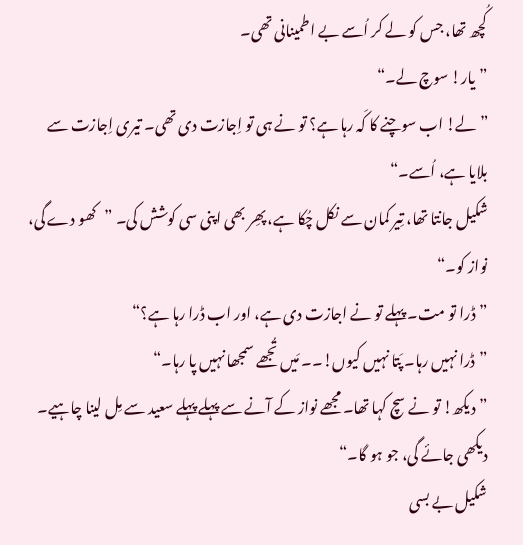کُچھ تھا، جس کو لے کر اُسے بے اطمینانی تھی۔
”یار! سوچ لے۔“
”لے! اب سوچنے کا کَہ رہا ہے؟ تو نے ہی تو اِجازت دی تھی۔ تیری اِجازت سے بلایا ہے، اُسے۔“
شکیل جانتا تھا، تِیر کمان سے نکل چُکا ہے، پھِر بھی اپنی سی کوشش کی۔ ”کھو دے گی، نواز کو۔“
”ڈرا تو مت۔ پہلے تو نے اجازت دی ہے، اور اب ڈرا رہا ہے؟“
”ڈرا نہیں رہا۔ پَتا نہیں کیوں!۔۔ مَیں تُجھے سمجھا نہیں پا رہا۔“
”دیکھ! تو نے سچ کہا تھا۔ مجھے نواز کے آنے سے پہلے پہلے سعید سے مِل لینا چاہیے۔ دیکھی جائے گی، جو ہو گا۔“
شکیل بے بسی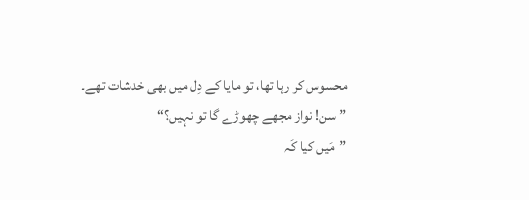محسوس کر رہا تھا، تو مایا کے دِل میں بھی خدشات تھے۔
”سن! نواز مجھے چھوڑے گا تو نہیں؟“
”مَیں کیا کَہ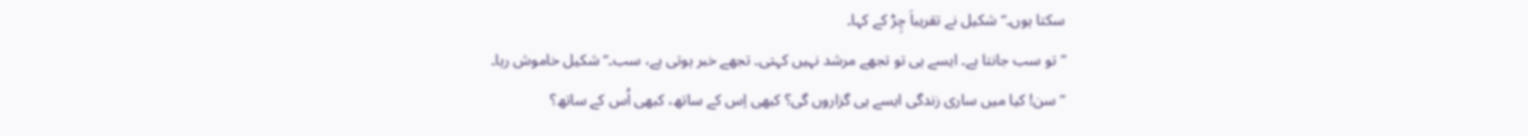سکتا ہوں۔“ شکیل نے تقریباَ چِڑ کے کہا۔
”تو سب جانتا ہے۔ ایسے ہی تو تجھے مرشد نہیں کہتی۔ تجھے خبر ہوتی ہے، سب۔“ شکیل خاموش رہا۔ ”سن! کیا میں ساری زندگی ایسے ہی گزاروں گی؟ کبھی اِس کے ساتھ، کبھی اُس کے ساتھ؟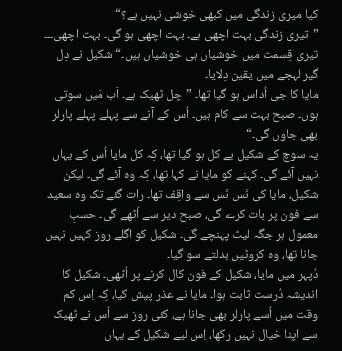کیا میری زندگی میں کبھی خوشی نہیں ہے؟“
”تیری زندگی بہت اچھی ہے۔ بہت اچھی ہو گی۔ بہت اچھی۔۔۔ تیری قِسمت میں خوشیاں ہی خوشیاں ہیں۔“ شکیل نے دِل گیر لہجے میں یقین دِلایا۔
مایا کا جی اُداس ہو گیا تھا۔ ”چل ٹھیک ہے۔ اَب مَیں سوتی ہوں۔ صبح بہت سے کام ہیں۔ اُس کے آنے سے پہلے پہلے پارلر بھی جاوں گی۔“
یہ سوچ کے شکیل بے کل ہو گیا تھا، کِہ کل مایا اُس کے یہاں نہیں آئے گی۔ کہنے کو مایا نے کہا تھا، کِہ وہ آئے گی۔ لیکن شکیل، مایا کی نَس نَس سے واقِف تھا۔ رات گئے تک وہ سعید سے فون پر بات کرے گی، صبح دیر سے اُٹھے گی۔ حسبِ معمول ہر جگہ لیٹ پہنچے گی۔ شکیل کو اگلے روز کہیں نہیں جانا تھا، وہ کروٹیں بدلتے سو گیا۔
دُپہر میں مایا، شکیل کے فون کال کرنے پر اُٹھی۔ شکیل کا اندیشہ دُرست ثابت ہوا۔ مایا نے عذر پیش کیا، کِہ اِس کم وقت میں اُسے پارلر بھی جانا ہے، کئی روز سے اُس نے ٹھیک سے اپنا خیال نہیں رکھا، اِس لیے شکیل کے یہاں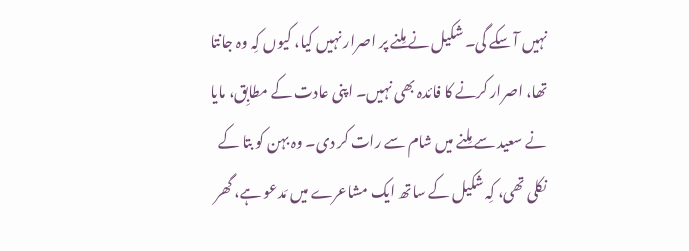نہیں آ سکے گی۔ شکیل نے مِلنے پر اصرار نہیں کیا، کیوں کِہ وہ جانتا تھا، اصرار کرنے کا فائدہ بھی نہیں۔ اپنی عادت کے مطابِق، مایا نے سعید سے مِلنے میں شام سے رات کر دی۔ وہ بہن کو بتا کے نکلی تھی، کِہ شکیل کے ساتھ ایک مشاعرے میں مَدعو ہے، گھر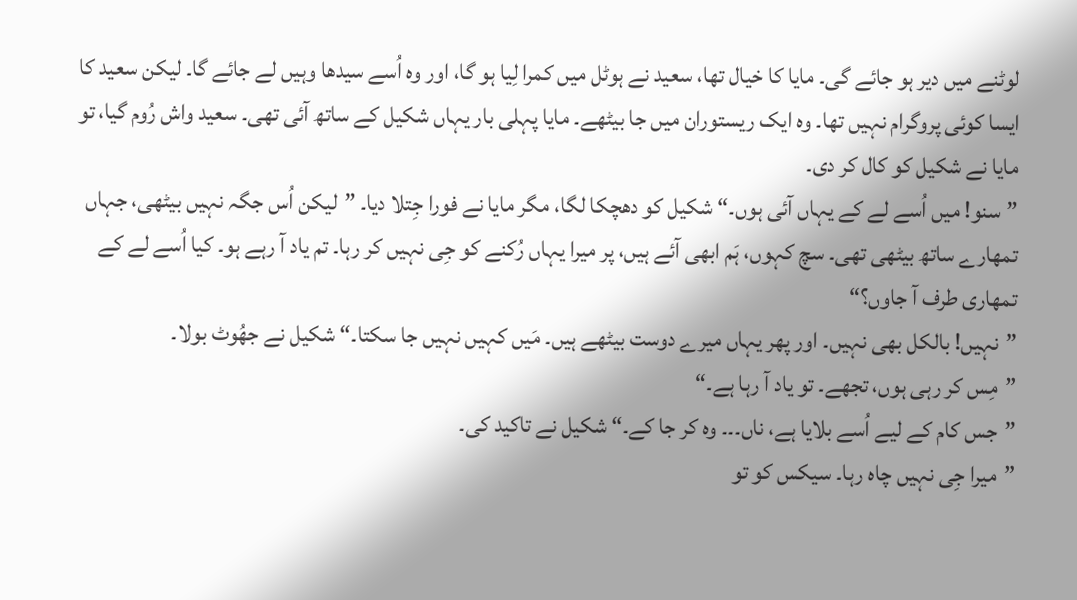لوٹنے میں دیر ہو جائے گی۔ مایا کا خیال تھا، سعید نے ہوٹل میں کمرا لِیا ہو گا، اور وہ اُسے سیدھا وہیں لے جائے گا۔ لیکن سعید کا ایسا کوئی پروگرام نہیں تھا۔ وہ ایک ریستوران میں جا بیٹھے۔ مایا پہلی بار یہاں شکیل کے ساتھ آئی تھی۔ سعید واش رُوم گیا، تو مایا نے شکیل کو کال کر دی۔
”سنو! میں اُسے لے کے یہاں آئی ہوں۔“ شکیل کو دھچکا لگا، مگر مایا نے فورا جِتلا دیا۔ ”لیکن اُس جگہ نہیں بیٹھی، جہاں تمھارے ساتھ بیٹھی تھی۔ سچ کہوں، ہَم ابھی آئے ہیں، پر میرا یہاں رُکنے کو جِی نہیں کر رہا۔ تم یاد آ رہے ہو۔ کیا اُسے لے کے تمھاری طرف آ جاوں؟“
”نہیں! بالکل بھی نہیں۔ اور پھر یہاں میرے دوست بیٹھے ہیں۔ مَیں کہیں نہیں جا سکتا۔“ شکیل نے جھُوٹ بولا۔
”مِس کر رہی ہوں، تجھے۔ تو یاد آ رہا ہے۔“
”جس کام کے لیے اُسے بلایا ہے، ناں۔۔۔ وہ کر جا کے۔“ شکیل نے تاکید کی۔
”میرا جِی نہیں چاہ رہا۔ سیکس کو تو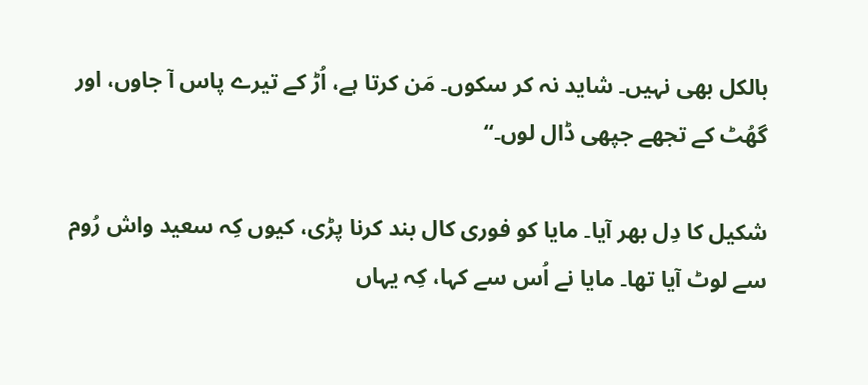بالکل بھی نہیں۔ شاید نہ کر سکوں۔ مَن کرتا ہے، اُڑ کے تیرے پاس آ جاوں، اور گھُٹ کے تجھے جپھی ڈال لوں۔“

شکیل کا دِل بھر آیا۔ مایا کو فوری کال بند کرنا پڑی، کیوں کِہ سعید واش رُوم سے لوٹ آیا تھا۔ مایا نے اُس سے کہا، کِہ یہاں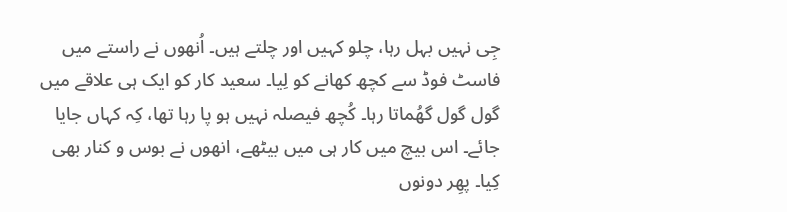جِی نہیں بہل رہا، چلو کہیں اور چلتے ہیں۔ اُنھوں نے راستے میں فاسٹ فوڈ سے کچھ کھانے کو لِیا۔ سعید کار کو ایک ہی علاقے میں گول گول گھُماتا رہا۔ کُچھ فیصلہ نہیں ہو پا رہا تھا، کِہ کہاں جایا جائے۔ اس بیچ میں کار ہی میں بیٹھے، انھوں نے بوس و کنار بھی کِیا۔ پھِر دونوں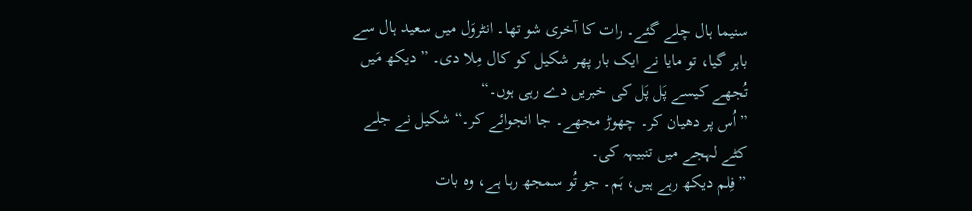سنیما ہال چلے گئے۔ رات کا آخری شو تھا۔ انٹروَل میں سعید ہال سے باہر گیا، تو مایا نے ایک بار پھر شکیل کو کال مِلا دی۔ ”دیکھ مَیں تُجھے کیسے پَل پَل کی خبریں دے رہی ہوں۔“
”اُس پر دھیان کر۔ چھوڑ مجھے۔ جا انجوائے کر۔“ شکیل نے جلے کٹے لہجے میں تنبیہہ کی۔
”فِلم دیکھ رہے ہیں، ہَم۔ جو تُو سمجھ رہا ہے، وہ بات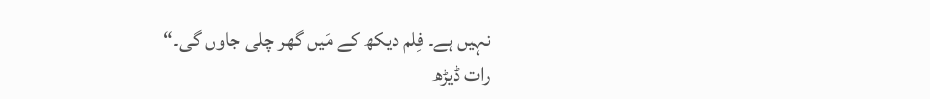نہیں ہے۔ فِلم دیکھ کے مَیں گھر چلی جاوں گی۔“
رات ڈیڑھ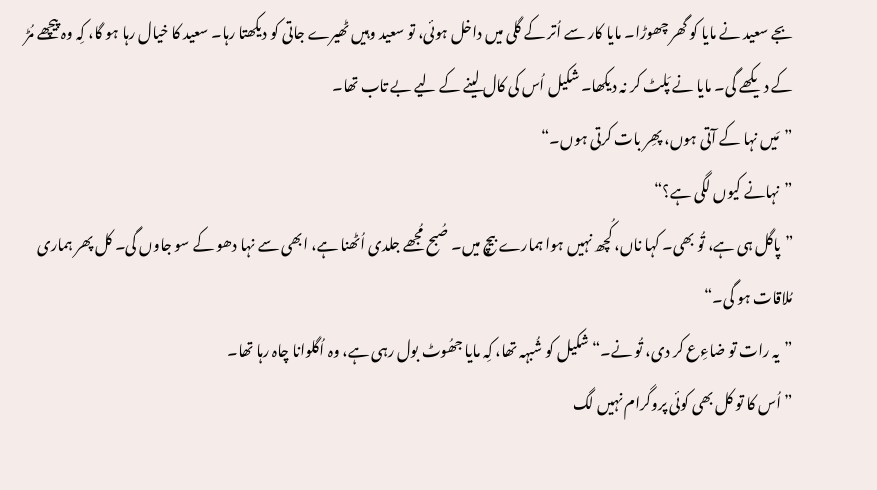بجے سعید نے مایا کو گھر چھوڑا۔ مایا کار سے اُتر کے گلی میں داخل ہوئی، تو سعید وہیں ٹھیرے جاتی کو دیکھتا رہا۔ سعید کا خیال رہا ہو گا، کِہ وہ پیچھے مُڑ کے دیکھے گی۔ مایا نے پَلٹ کر نہ دیکھا۔ شکیل اُس کی کال لینے کے لیے بے تاب تھا۔
”مَیں نہا کے آتی ہوں، پھِر بات کرتی ہوں۔“
”نہانے کیوں لگی ہے؟“
”پاگل ہی ہے، تُو بھی۔ کہا ناں، کُچھ نہیں ہوا ہمارے بیچ میں۔ صُبح مُجھے جلدی اُٹھنا ہے، ابھی سے نہا دھو کے سو جاوں گی۔ کل پھر ہماری مُلاقات ہو گی۔“
”یہ رات تو ضاءِع کر دی، تُو نے۔“ شکیل کو شُبہہ تھا، کِہ مایا جھُوٹ بول رہی ہے، وہ اُگلوانا چاہ رہا تھا۔
”اُس کا تو کل بھی کوئی پروگرام نہیں لگ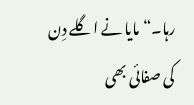رہا۔“ مایا نے اگلے دِن کی صفائی بھی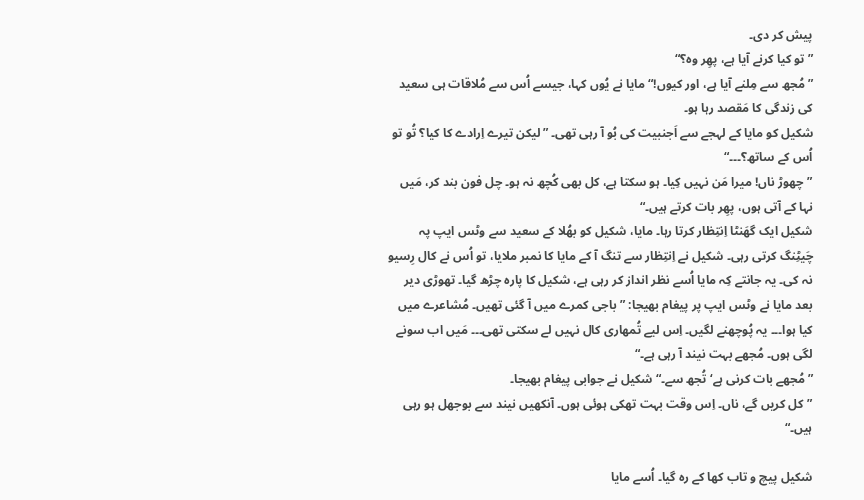پیش کر دی۔
”تو کیا کرنے آیا ہے، پھِر وہ؟“
”مُجھ سے مِلنے آیا ہے، اور کیوں!“ مایا نے یُوں کہا، جیسے اُس سے مُلاقات ہی سعید کی زندگی کا مَقصد رہا ہو۔
شکیل کو مایا کے لہجے سے اَجنبیت کی بُو آ رہی تھی۔ ”لیکن تیرے اِرادے کا کیا؟ تُو تو اُس کے ساتھ؟۔۔۔“
”چھوڑ ناں! میرا مَن نہیں کِیا۔ ہو سکتا ہے، کل بھی کُچھ نہ ہو۔ چل فون بند کر، مَیں نہا کے آتی ہوں، پھِر بات کرتے ہیں۔“
شکیل ایک گھَنٹا اِنتِظار کرتا رہا۔ مایا، شکیل کو بھُلا کے سعید سے وٹس ایپ پہ چَیٹِنگ کرتی رہی۔ شکیل نے اِنتِظار سے تنگ آ کے مایا کا نمبر ملایا، تو اُس نے کال رِسیو نہ کی۔ یہ جانتے کِہ مایا اُسے نظر انداز کر رہی ہے، شکیل کا پارہ چڑھ گیا۔ تھوڑی دیر بعد مایا نے وٹس ایپ پر پیغام بھیجا: ”باجی کمرے میں آ گئی تھیں۔ مُشاعرے میں کیا ہوا۔۔۔ یہ پُوچھنے لگیں۔ اِس لیے تُمھاری کال نہیں لے سکتی تھی۔۔۔ مَیں اب سونے لگی ہوں۔ مُجھے بہت نیند آ رہی ہے۔“
”مُجھے بات کرنی ہے‘ تُجھ سے۔“ شکیل نے جوابی پیغام بھیجا۔
”کل کریں گے، ناں۔ اِس وقت بہت تھکی ہوئی ہوں۔ آنکھیں نیند سے بوجھل ہو رہی ہیں۔“

شکیل پیچ و تاب کھا کے رہ گیا۔ اُسے مایا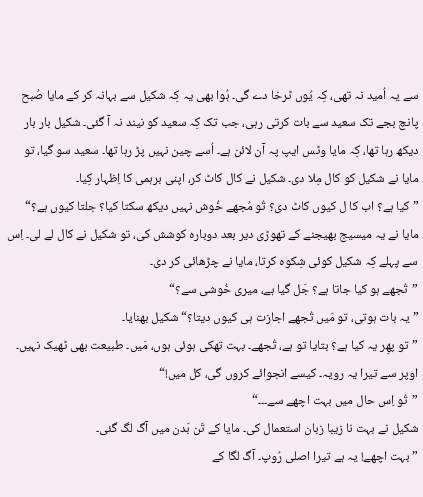سے یہ اُمید نہ تھی، کِہ یُوں ٹرخا دے گی۔ ہُوا بھی یہ کِہ شکیل سے بہانہ کر کے مایا صُبح پانچ بجے تک سعید سے بات کرتی رہی، جب تک کِہ سعید کو نیند نہ آ گئی۔ شکیل بار بار دیکھ رہا تھا، کِہ مایا وٹس ایپ پہ آن لائن ہے۔ اُسے چین نہیں پڑ رہا تھا۔ سعید سو گیا، تو مایا نے شکیل کو کال مِلا دی۔ شکیل نے کال کاٹ کر، اپنی برہمی کا اِظہار کِیا۔
”کیا ہے؟ اب کا ل کیوں کاٹ دی؟ تُو مُجھے خُوش نہیں دیکھ سکتا کیا؟ جلتا کیوں ہے؟“
مایا نے یہ میسیج بھیجنے کے تھوڑی دیر بعد دوبارہ کوشش کی، تو شکیل نے کال لے لی۔ اِس سے پہلے کِہ شکیل کوئی شِکوہ کرتا، مایا نے چڑھائی کر دی۔
”تُجھے ہو کیا جاتا ہے؟ جَل گیا ہے، میری خُوشی سے؟“
”یہ بات ہوتی، تو مَیں تُجھے اجازت ہی کیوں دیتا؟“شکیل بھنایا۔
”تو پھِر یہ کیا ہے؟ بتایا تو ہے، تُجھے۔ بہت تھکی ہوئی ہوں، مَیں۔ طبیعت بھی ٹھیک نہیں۔ اوپر سے تیرا یہ رویہ۔ کیسے انجوائے کروں گی، کل میں!“
”تُو اِس حال میں بہت اچھے سے۔۔۔“
شکیل نے بہت نا زیبا زبان استعمال کی۔ مایا کے تَن بَدن میں آگ لگ گئی۔
”بہت اچھے! یہ ہے تیرا اصلی رُوپ۔ آگ لگا کے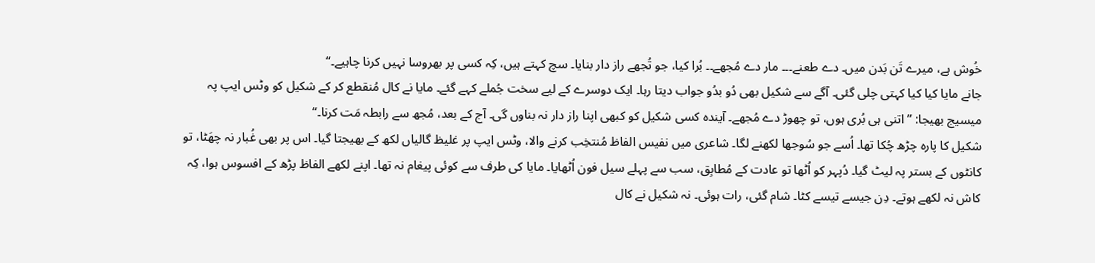خُوش ہے، میرے تَن بَدن میں۔ دے طعنے۔۔۔ مار دے مُجھے۔۔ بُرا کیا، جو تُجھے راز دار بنایا۔ سچ کہتے ہیں، کِہ کسی پر بھروسا نہیں کرنا چاہیے۔“
جانے مایا کیا کیا کہتی چلی گئی۔ آگے سے شکیل بھی دُو بدُو جواب دیتا رہا۔ ایک دوسرے کے لیے سخت جُملے کہے گئے۔ مایا نے کال مُنقطع کر کے شکیل کو وٹس ایپ پہ میسیج بھیجا: ”اتنی ہی بُری ہوں، تو چھوڑ دے مُجھے۔ آیندہ کسی شکیل کو کبھی اپنا راز دار نہ بناوں گی۔ آج کے بعد، مُجھ سے رابطہ مَت کرنا۔“
شکیل کا پارہ چڑھ چُکا تھا۔ اُسے جو سُوجھا لکھنے لگا۔ شاعری میں نفیس الفاظ مُنتخِب کرنے والا، وٹس ایپ پر غلیظ گالیاں لکھ کے بھیجتا گیا۔ اس پر بھی غُبار نہ چھَٹا، تو کانٹوں کے بستر پہ لیٹ گیا۔ دُپہر کو اُٹھا تو عادت کے مُطابِق، سب سے پہلے سیل فون اُٹھایا۔ مایا کی طرف سے کوئی پیغام نہ تھا۔ اپنے لکھے الفاظ پڑھ کے افسوس ہوا، کِہ کاش نہ لکھے ہوتے۔ دِن جیسے تیسے کٹا۔ شام گئی، رات ہوئی۔ نہ شکیل نے کال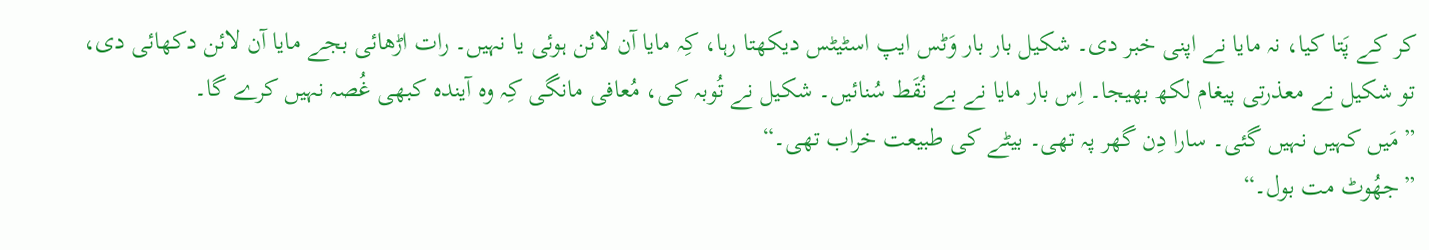کر کے پَتا کیا، نہ مایا نے اپنی خبر دی۔ شکیل بار بار وَٹس ایپ اسٹیٹس دیکھتا رہا، کِہ مایا آن لائن ہوئی یا نہیں۔ رات اڑھائی بجے مایا آن لائن دکھائی دی، تو شکیل نے معذرتی پیغام لکھ بھیجا۔ اِس بار مایا نے بے نُقَط سُنائیں۔ شکیل نے تُوبہ کی، مُعافی مانگی کِہ وہ آیندہ کبھی غُصہ نہیں کرے گا۔
”مَیں کہیں نہیں گئی۔ سارا دِن گھر پہ تھی۔ بیٹے کی طبیعت خراب تھی۔“
”جھُوٹ مت بول۔“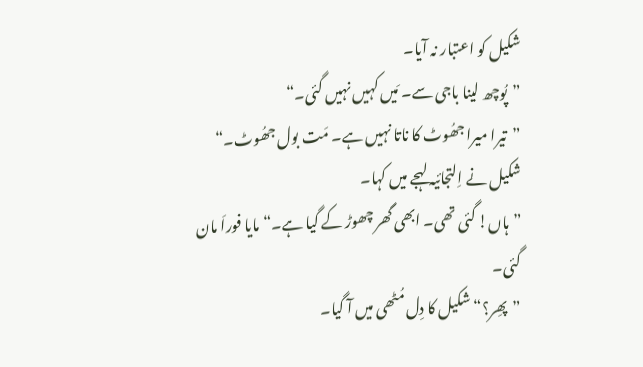شکیل کو اعتبار نہ آیا۔
”پُوچھ لینا باجی سے۔ مَیں کہیں نہیں گئی۔“
”تیرا میرا جھُوٹ کا ناتا نہیں ہے۔ مَت بول جھُوٹ۔“ شکیل نے اِلتجائیہ لہجے میں کہا۔
”ہاں! گئی تھی۔ ابھی گھر چھوڑ کے گیا ہے۔“ مایا فوراَ مان گئی۔
”پھِر؟“ شکیل کا دِل مُٹھی میں آ گیا۔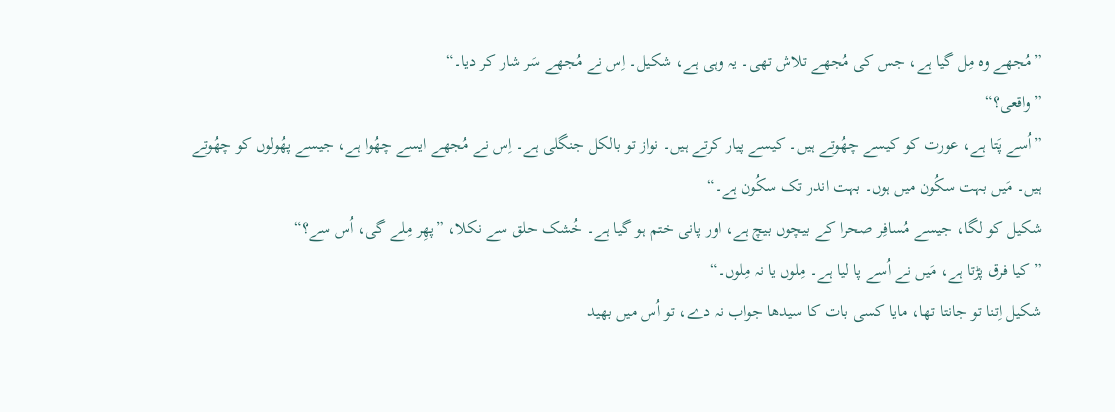”مُجھے وہ مِل گیا ہے، جس کی مُجھے تلاش تھی۔ یہ وہی ہے، شکیل۔ اِس نے مُجھے سَر شار کر دیا۔“
”واقعی؟“
”اُسے پَتا ہے، عورت کو کیسے چھُوتے ہیں۔ کیسے پیار کرتے ہیں۔ نواز تو بالکل جنگلی ہے۔ اِس نے مُجھے ایسے چھُوا ہے، جیسے پھُولوں کو چھُوتے ہیں۔ مَیں بہت سکُون میں ہوں۔ بہت اندر تک سکُون ہے۔“
شکیل کو لگا، جیسے مُسافِر صحرا کے بیچوں بیچ ہے، اور پانی ختم ہو گیا ہے۔ خُشک حلق سے نکلا، ”پھِر مِلے گی، اُس سے؟“
”کیا فرق پڑتا ہے، مَیں نے اُسے پا لیا ہے۔ مِلوں یا نہ مِلوں۔“
شکیل اِتنا تو جانتا تھا، مایا کسی بات کا سیدھا جواب نہ دے، تو اُس میں بھید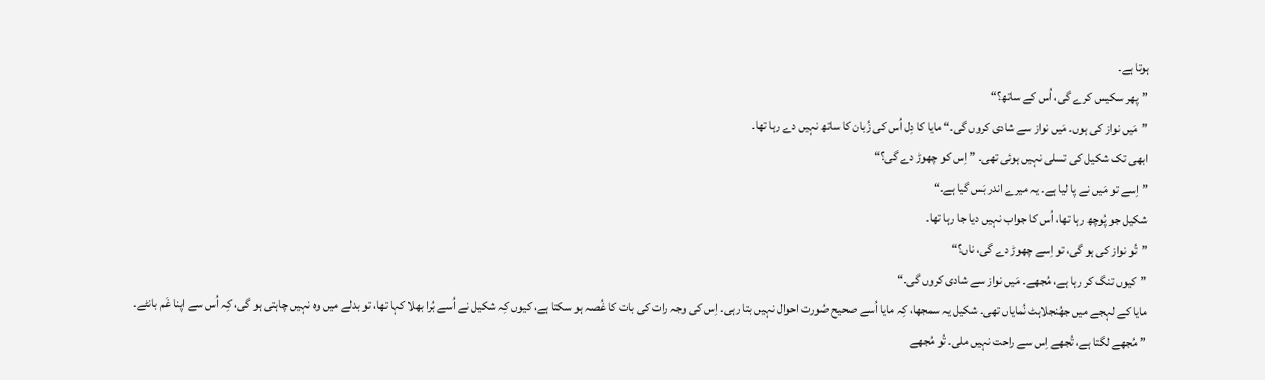ہوتا ہے۔
”پھر سکیس کرے گی، اُس کے ساتھ؟“
”مَیں نواز کی ہوں۔ مَیں نواز سے شادی کروں گی۔“ مایا کا دِل اُس کی زُبان کا ساتھ نہیں دے رہا تھا۔
ابھی تک شکیل کی تسلی نہیں ہوئی تھی۔ ”اِس کو چھوڑ دے گی؟“
”اِسے تو مَیں نے پا لیا ہے۔ یہ میرے اندر بَس گیا ہے۔“
شکیل جو پُوچھ رہا تھا، اُس کا جواب نہیں دیا جا رہا تھا۔
”تُو نواز کی ہو گی، تو اِسے چھوڑ دے گی، ناں؟“
”کیوں تنگ کر رہا ہے، مُجھے۔ مَیں نواز سے شادی کروں گی۔“
مایا کے لہجے میں جھُنجلاہٹ نُمایاں تھی۔ شکیل یہ سمجھا، کِہ مایا اُسے صحیح صُورت احوال نہیں بتا رہی۔ اِس کی وجہ رات کی بات کا غُصہ ہو سکتا ہے، کیوں کِہ شکیل نے اُسے بُرا بھلا کہا تھا، تو بدلے میں وہ نہیں چاہتی ہو گی، کِہ اُس سے اپنا غَم بانٹے۔
”مُجھے لگتا ہے، تُجھے اِس سے راحت نہیں ملی۔ تُو مُجھے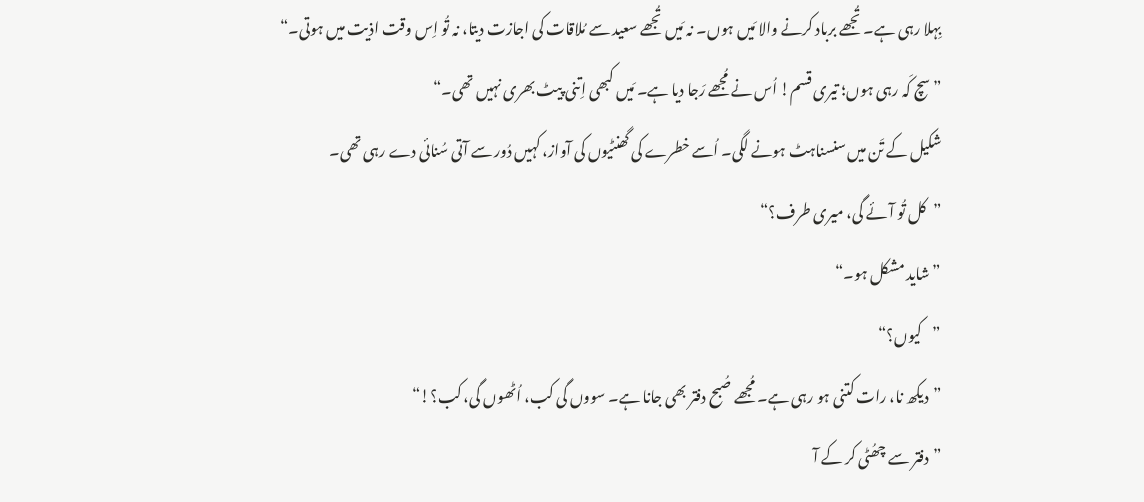بِہلا رہی ہے۔ تُجھے برباد کرنے والا مَیں ہوں۔ نہ مَیں تُجھے سعید سے مُلاقات کی اجازت دیتا، نہ تُو اِس وقت اذیت میں ہوتی۔“
”سچ کَہ رہی ہوں؛ تیری قسم! اُس نے مُجھے رَجا دیا ہے۔ مَیں کبھی اِتنی پیٹ بھری نہیں تھی۔“
شکیل کے تَن میں سنسناہٹ ہونے لگی۔ اُسے خطرے کی گھنٹیوں کی آواز، کہیں دُور سے آتی سُنائی دے رہی تھی۔
”کل تُو آئے گی، میری طرف؟“
”شاید مشکل ہو۔“
”کیوں؟“
”دیکھ نا، رات کتنی ہو رہی ہے۔ مُجھے صُبح دفتر بھی جانا ہے۔ سووں گی کب، اُٹھوں گی، کب؟!“
”دفتر سے چھُٹی کر کے آ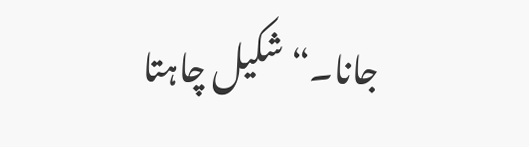جانا۔“ شکیل چاہتا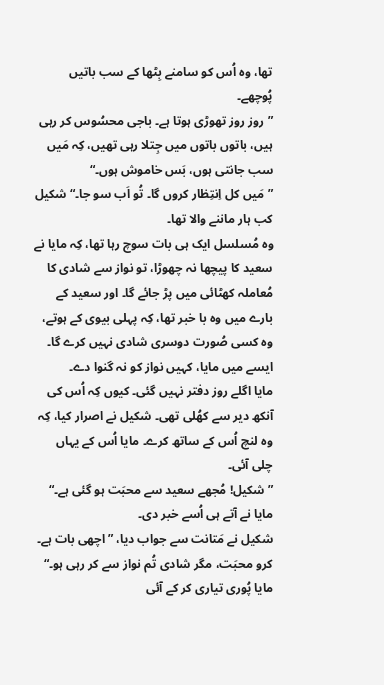تھا، وہ اُس کو سامنے بِٹھا کے سب باتیں پُوچھے۔
”روز روز تھوڑی ہوتا ہے۔ باجی محسُوس کر رہی ہیں، باتوں باتوں میں جِتلا رہی تھیں، کِہ مَیں سب جانتی ہوں، بَس خاموش ہوں۔“
”مَیں کل اِنتِظار کروں گا۔ تُو اَب سو جا۔“ شکیل کب ہار ماننے والا تھا۔
وہ مُسلسل ایک ہی بات سوچ رہا تھا، کِہ مایا نے سعید کا پیچھا نہ چھوڑا، تو نواز سے شادی کا مُعاملہ کھٹائی میں پڑ جائے گا۔ اور سعید کے بارے میں وہ با خبر تھا، کِہ پہلی بیوی کے ہوتے، وہ کسی صُورت دوسری شادی نہیں کرے گا۔ ایسے میں مایا، کہیں نواز کو نہ گنوا دے۔
مایا اگلے روز دفتر نہیں گئی۔ کیوں کِہ اُس کی آنکھ دیر سے کھُلی تھی۔ شکیل نے اصرار کیا، کِہ وہ لنچ اُس کے ساتھ کرے۔ مایا اُس کے یہاں چلی آئی۔
”شکیل! مُجھے سعید سے محبَت ہو گئی ہے۔“ مایا نے آتے ہی اُسے خبر دی۔
شکیل نے مَتانت سے جواب دیا، ”اچھی بات ہے۔ کرو محبَت، مگر شادی تُم نواز سے کر رہی ہو۔“
مایا پُوری تیاری کر کے آئی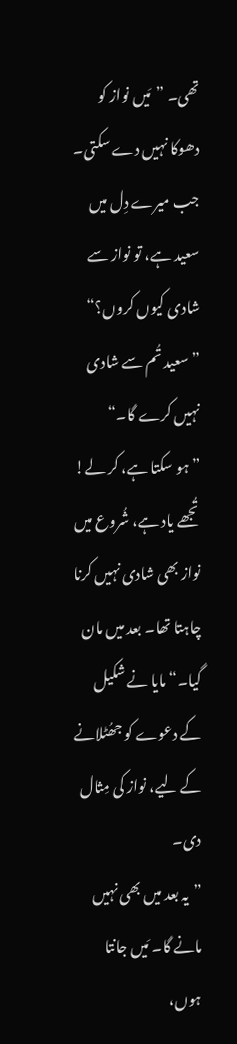تھی۔ ”مَیں نواز کو دھوکا نہیں دے سکتی۔ جب میرے دِل میں سعید ہے، تو نواز سے شادی کیوں کروں؟“
”سعید تُم سے شادی نہیں کرے گا۔“
”ہو سکتا ہے، کر لے! تُجھے یاد ہے، شُروع میں نواز بھی شادی نہیں کرنا چاہتا تھا۔ بعد میں مان گیا۔“ مایا نے شکیل کے دعوے کو جھُٹلانے کے لیے، نواز کی مِثال دی۔
”یہ بعد میں بھی نہیں مانے گا۔ مَیں جانتا ہوں،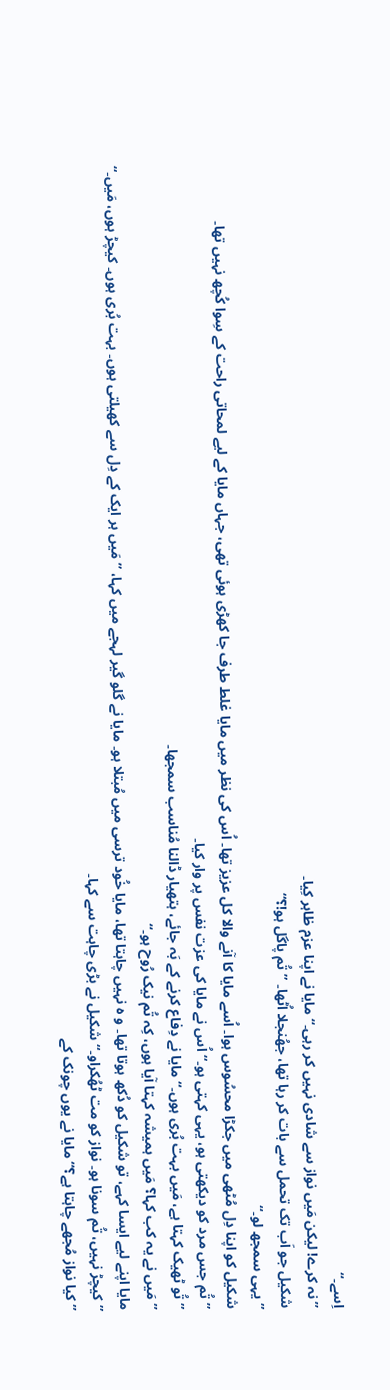اِسے۔“
”نہ کرے! لیکن مَیں نواز سے شادی نہیں کر رہی۔“ مایا نے اپنا عزم ظاہر کِیا۔
شکیل جو اَب تک تحمل سے بات کر رہا تھا، جھُنجلا اُٹھا۔ ”تُم پاگل ہو!؟“
”یہی سمجھ لو۔“
شکیل کو اپنا دِل مُٹھی میں جکڑا محسُوس ہوا۔ اُسے مایا کا آنے والا کل عزیز تھا۔ اُس کی نظر میں مایا غلط طرف جا کھڑی ہوئی تھی، جہاں مایا کے لیے لمحاتی راحت کے سِوا کُچھ نہیں تھا۔
”تُم جس مرد کو دیکھتی ہو، یہی کہتی ہو۔“ اُس نے مایا کی عزت نفس پر وار کیا۔
”تُو ٹھیک کہتا ہے، مَیں بہت بُری ہوں۔“ مایا نے دِفاع کرنے کے بَہ جائے، ہتھیار ڈالنا مُناسب سمجھا۔
”مَیں نے یہ کب کہا؟ مَیں ہمیشہ کہتا آیا ہوں، کِہ تُم نیک رُوح ہو۔“
مایا اپنے لیے ایسا کہے، تو شکیل کو دُکھ ہوتا تھا۔ و ہ نہیں چاہتا تھا، مایا خُود ترسی میں مُبتلا ہو۔ مایا نے گلو گیر لہجے میں کہا، ”مَیں ہر ایک کے دِل سے کھیلتی ہوں۔ بہت بُری ہوں۔ کیچڑ ہوں، مَیں۔“
”کیچڑ نہیں، تُم سونا ہو۔ نواز کو مت ٹھُکراو۔“ شکیل نے بڑی چاہت سے کہا۔
”کیا نواز مُجھے چاہتا ہے؟“ مایا نے یوں چونک کے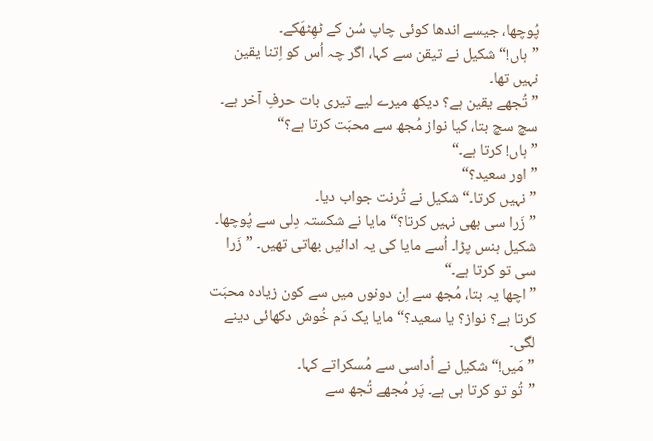پُوچھا، جیسے اندھا کوئی چاپ سُن کے ٹھِٹھَکے۔
”ہاں!“ شکیل نے تیقن سے کہا، اگر چہ اُس کو اِتنا یقین نہیں تھا۔
”تُجھے یقین ہے؟ دیکھ میرے لیے تیری بات حرفِ آخر ہے۔ سچ سچ بتا، کیا نواز مُجھ سے محبَت کرتا ہے؟“
”ہاں! کرتا ہے۔“
”اور سعید؟“
”نہیں کرتا۔“ شکیل نے تُرنت جواب دیا۔
”زَرا سی بھی نہیں کرتا؟“ مایا نے شکستہ دِلی سے پُوچھا۔
شکیل ہنس پڑا۔ اُسے مایا کی یہ ادائیں بھاتی تھیں۔ ”زَرا سی تو کرتا ہے۔“
”اچھا یہ بتا، مُجھ سے اِن دونوں میں سے کون زیادہ محبَت کرتا ہے؟ نواز؟ یا سعید؟“ مایا یک دَم خُوش دکھائی دینے لگی۔
”مَیں!“ شکیل نے اُداسی سے مُسکراتے کہا۔
”تُو تو کرتا ہی ہے۔ پَر مُجھے تُجھ سے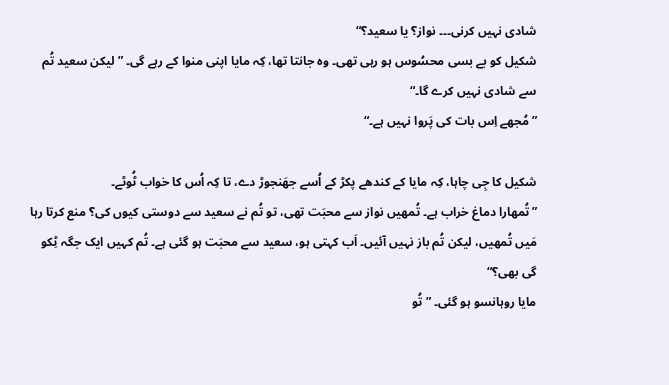شادی نہیں کرنی۔۔۔ نواز؟ یا سعید؟“
شکیل کو بے بسی محسُوس ہو رہی تھی۔ وہ جانتا تھا، کِہ مایا اپنی منوا کے رہے گی۔ ”لیکن سعید تُم سے شادی نہیں کرے گا۔“
”مُجھے اِس بات کی پَروا نہیں ہے۔“

شکیل کا جِی چاہا، کِہ مایا کے کندھے پکڑ کے اُسے جھَنجوڑ دے، تا کِہ اُس کا خواب ٹُوٹے۔
”تُمھارا دماغ خراب ہے۔ تُمھیں نواز سے محبَت تھی، تو تُم نے سعید سے دوستی کیوں کی؟ منع کرتا رہا مَیں تُمھیں، لیکن تُم باز نہیں آئیں۔ اَب کہتی ہو، سعید سے محبَت ہو گئی ہے۔ تُم کہیں ایک جگہ ٹِکو گی بھی؟“
مایا روہانسو ہو گئی۔ ”تُو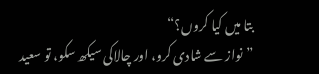بتا میں کیا کروں؟“
”نواز سے شادی کرو، اور چالاکی سیکھ سکو، تو سعید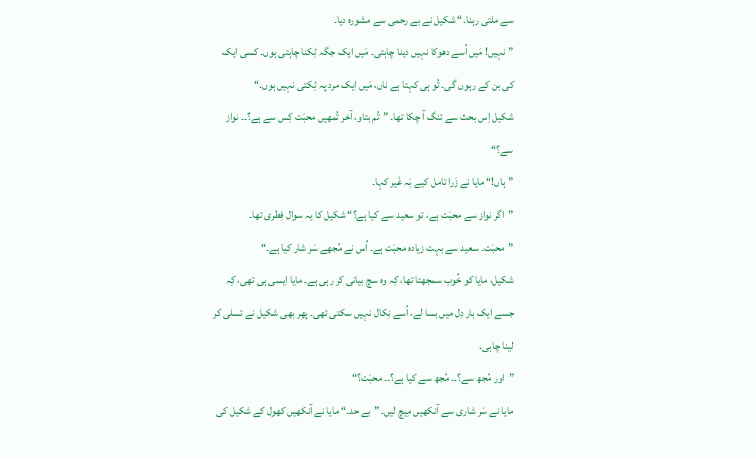سے ملتی رہنا۔“ شکیل نے بے رحمی سے مشورہ دیا۔
”نہیں! مَیں اُسے دھوکا نہیں دینا چاہتی۔ مَیں ایک جگہ ٹِکنا چاہتی ہوں۔ کسی ایک کی بن کے رہوں گی۔ تُو ہی کہتا ہے ناں، مَیں ایک مرد پہ ٹِکتی نہیں ہوں۔“
شکیل اِس بحث سے تنگ آ چکا تھا۔ ”تُم بتاو، آخر تُمھیں محبَت کِس سے ہے؟۔۔ نواز سے؟“
”ہاں!“ مایا نے زَرا تامل کیے بَہ غَیر کہا۔
”اگر نواز سے محبَت ہے، تو سعید سے کیا ہے؟“ شکیل کا یہ سوال فِطری تھا۔
”محبَت۔ سعید سے بہت زیادہ محبَت ہے۔ اُس نے مُجھے سَر شار کیا ہے۔“
شکیل، مایا کو خُوب سمجھتا تھا، کِہ وہ سچ بیانی کر رہی ہے۔ مایا ایسی ہی تھی، کِہ جسے ایک بار دِل میں بسا لے، اُسے نِکال نہیں سکتی تھی۔ پھِر بھی شکیل نے تسلی کر لینا چاہی۔
”اور مُجھ سے؟۔۔ مُجھ سے کیا ہے؟۔۔ محبَت؟“
مایا نے سَر شاری سے آنکھیں مِیچ لیں۔ ”بے حد۔“ مایا نے آنکھیں کھول کے شکیل کی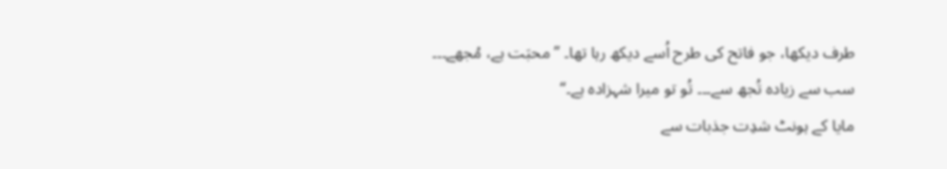طرف دیکھا، جو فاتح کی طرح اُسے دیکھ رہا تھا۔ ”محبَت ہے، مُجھے۔۔۔ سب سے زیادہ تُجھ سے۔۔۔ تُو تو میرا شہزادہ ہے۔“
مایا کے ہونٹ شدِت جذبات سے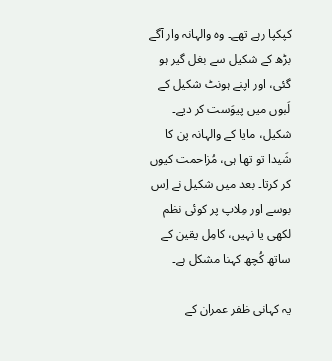کپکپا رہے تھے۔ وہ والہانہ وار آگے بڑھ کے شکیل سے بغل گیر ہو گئی، اور اپنے ہونٹ شکیل کے لَبوں میں پیوَست کر دیے۔ شکیل، مایا کے والہانہ پن کا شَیدا تو تھا ہی، مُزاحمت کیوں کر کرتا۔ بعد میں شکیل نے اِس بوسے اور مِلاپ پر کوئی نظم لکھی یا نہیں، کامِل یقین کے ساتھ کُچھ کہنا مشکل ہے۔

یہ کہانی ظفر عمران کے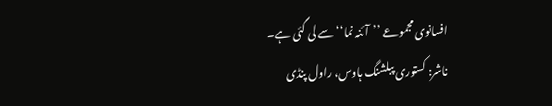افسانوی مجموعے ’’آئنہ نما‘‘ سے لی گئی ہے۔
ناشر: کستوری پبلشنگ ہاوس، راول پنڈی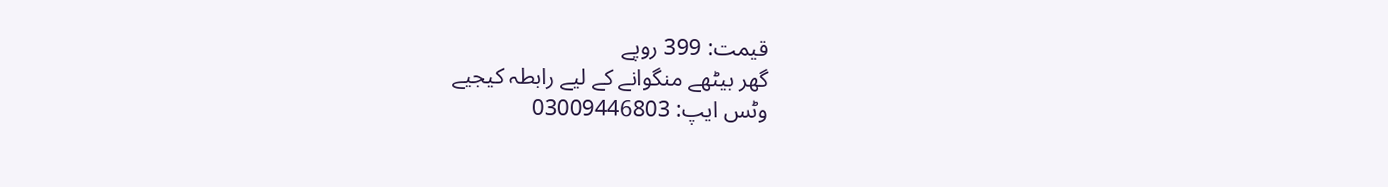قیمت: 399 روپے
گھر بیٹھے منگوانے کے لیے رابطہ کیجیے
وٹس ایپ: 03009446803